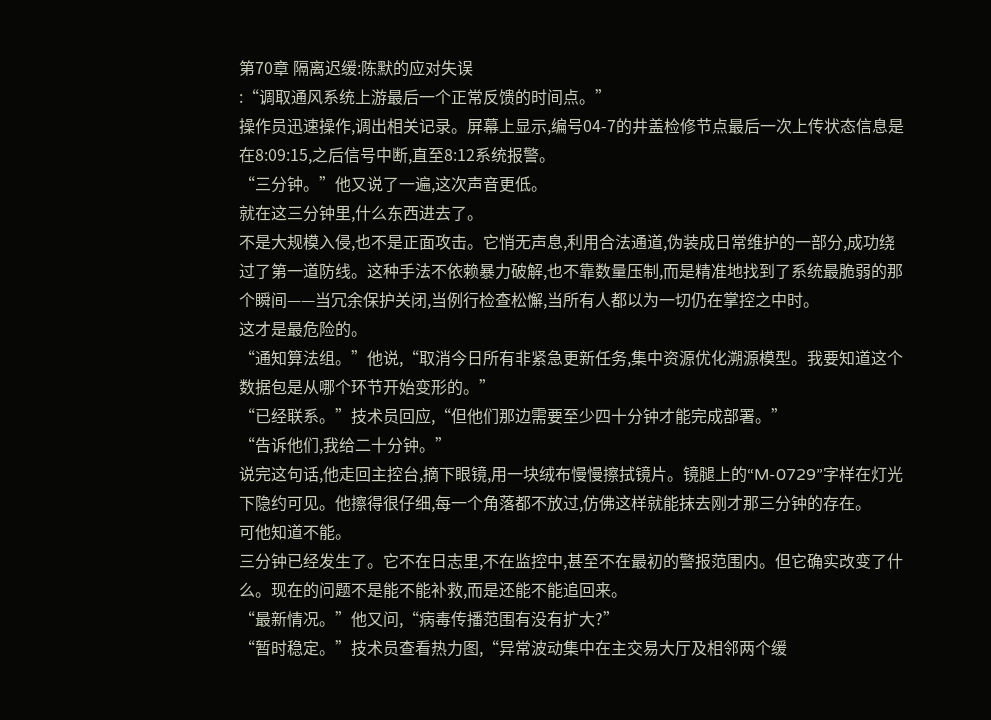第70章 隔离迟缓:陈默的应对失误
:“调取通风系统上游最后一个正常反馈的时间点。”
操作员迅速操作,调出相关记录。屏幕上显示,编号04-7的井盖检修节点最后一次上传状态信息是在8:09:15,之后信号中断,直至8:12系统报警。
“三分钟。”他又说了一遍,这次声音更低。
就在这三分钟里,什么东西进去了。
不是大规模入侵,也不是正面攻击。它悄无声息,利用合法通道,伪装成日常维护的一部分,成功绕过了第一道防线。这种手法不依赖暴力破解,也不靠数量压制,而是精准地找到了系统最脆弱的那个瞬间——当冗余保护关闭,当例行检查松懈,当所有人都以为一切仍在掌控之中时。
这才是最危险的。
“通知算法组。”他说,“取消今日所有非紧急更新任务,集中资源优化溯源模型。我要知道这个数据包是从哪个环节开始变形的。”
“已经联系。”技术员回应,“但他们那边需要至少四十分钟才能完成部署。”
“告诉他们,我给二十分钟。”
说完这句话,他走回主控台,摘下眼镜,用一块绒布慢慢擦拭镜片。镜腿上的“M-0729”字样在灯光下隐约可见。他擦得很仔细,每一个角落都不放过,仿佛这样就能抹去刚才那三分钟的存在。
可他知道不能。
三分钟已经发生了。它不在日志里,不在监控中,甚至不在最初的警报范围内。但它确实改变了什么。现在的问题不是能不能补救,而是还能不能追回来。
“最新情况。”他又问,“病毒传播范围有没有扩大?”
“暂时稳定。”技术员查看热力图,“异常波动集中在主交易大厅及相邻两个缓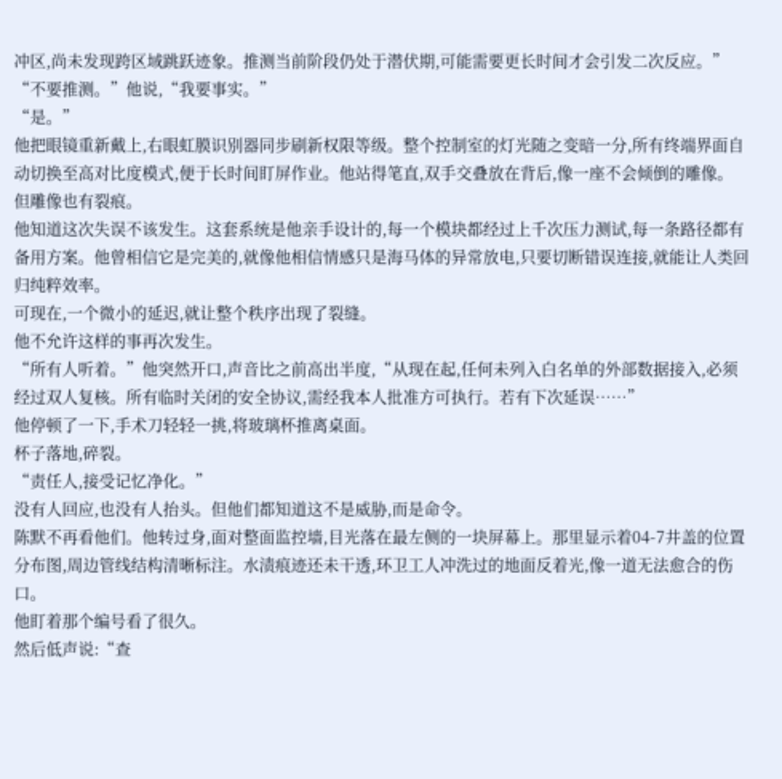冲区,尚未发现跨区域跳跃迹象。推测当前阶段仍处于潜伏期,可能需要更长时间才会引发二次反应。”
“不要推测。”他说,“我要事实。”
“是。”
他把眼镜重新戴上,右眼虹膜识别器同步刷新权限等级。整个控制室的灯光随之变暗一分,所有终端界面自动切换至高对比度模式,便于长时间盯屏作业。他站得笔直,双手交叠放在背后,像一座不会倾倒的雕像。
但雕像也有裂痕。
他知道这次失误不该发生。这套系统是他亲手设计的,每一个模块都经过上千次压力测试,每一条路径都有备用方案。他曾相信它是完美的,就像他相信情感只是海马体的异常放电,只要切断错误连接,就能让人类回归纯粹效率。
可现在,一个微小的延迟,就让整个秩序出现了裂缝。
他不允许这样的事再次发生。
“所有人听着。”他突然开口,声音比之前高出半度,“从现在起,任何未列入白名单的外部数据接入,必须经过双人复核。所有临时关闭的安全协议,需经我本人批准方可执行。若有下次延误……”
他停顿了一下,手术刀轻轻一挑,将玻璃杯推离桌面。
杯子落地,碎裂。
“责任人,接受记忆净化。”
没有人回应,也没有人抬头。但他们都知道这不是威胁,而是命令。
陈默不再看他们。他转过身,面对整面监控墙,目光落在最左侧的一块屏幕上。那里显示着04-7井盖的位置分布图,周边管线结构清晰标注。水渍痕迹还未干透,环卫工人冲洗过的地面反着光,像一道无法愈合的伤口。
他盯着那个编号看了很久。
然后低声说:“查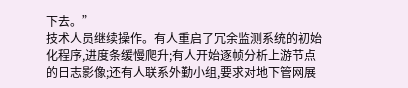下去。”
技术人员继续操作。有人重启了冗余监测系统的初始化程序,进度条缓慢爬升;有人开始逐帧分析上游节点的日志影像;还有人联系外勤小组,要求对地下管网展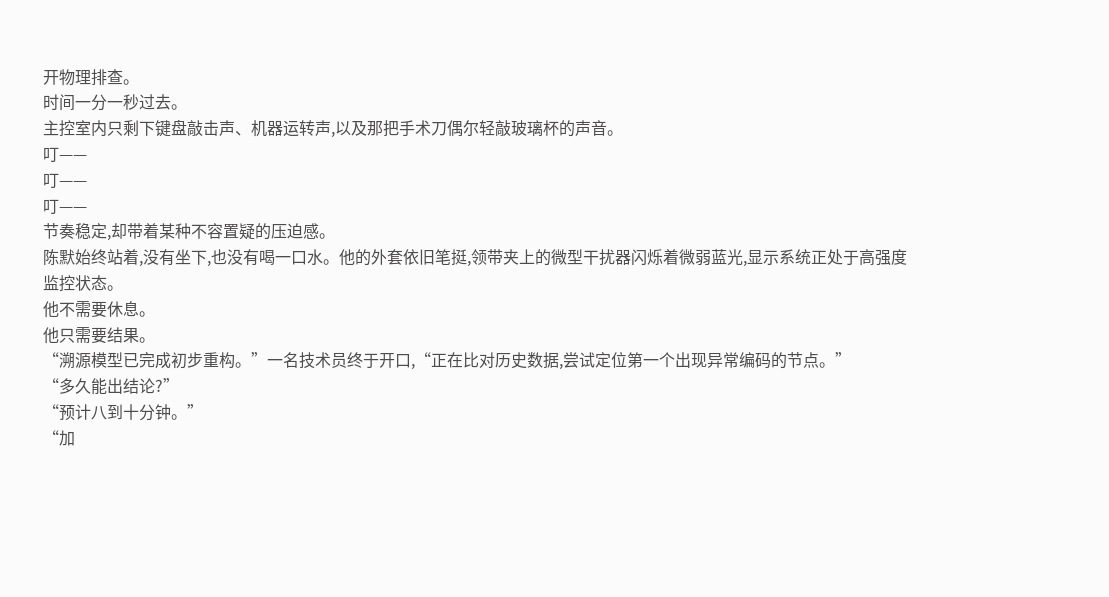开物理排查。
时间一分一秒过去。
主控室内只剩下键盘敲击声、机器运转声,以及那把手术刀偶尔轻敲玻璃杯的声音。
叮——
叮——
叮——
节奏稳定,却带着某种不容置疑的压迫感。
陈默始终站着,没有坐下,也没有喝一口水。他的外套依旧笔挺,领带夹上的微型干扰器闪烁着微弱蓝光,显示系统正处于高强度监控状态。
他不需要休息。
他只需要结果。
“溯源模型已完成初步重构。”一名技术员终于开口,“正在比对历史数据,尝试定位第一个出现异常编码的节点。”
“多久能出结论?”
“预计八到十分钟。”
“加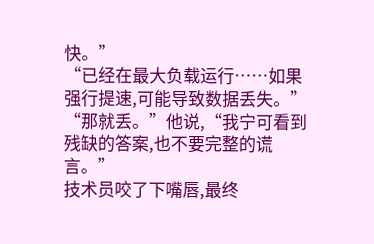快。”
“已经在最大负载运行……如果强行提速,可能导致数据丢失。”
“那就丢。”他说,“我宁可看到残缺的答案,也不要完整的谎言。”
技术员咬了下嘴唇,最终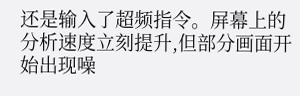还是输入了超频指令。屏幕上的分析速度立刻提升,但部分画面开始出现噪